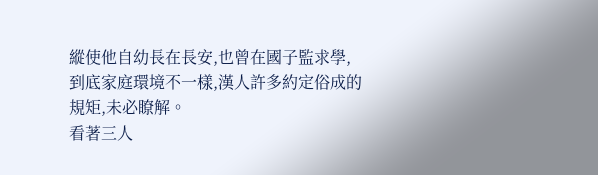縱使他自幼長在長安,也曾在國子監求學,到底家庭環境不一樣,漢人許多約定俗成的規矩,未必瞭解。
看著三人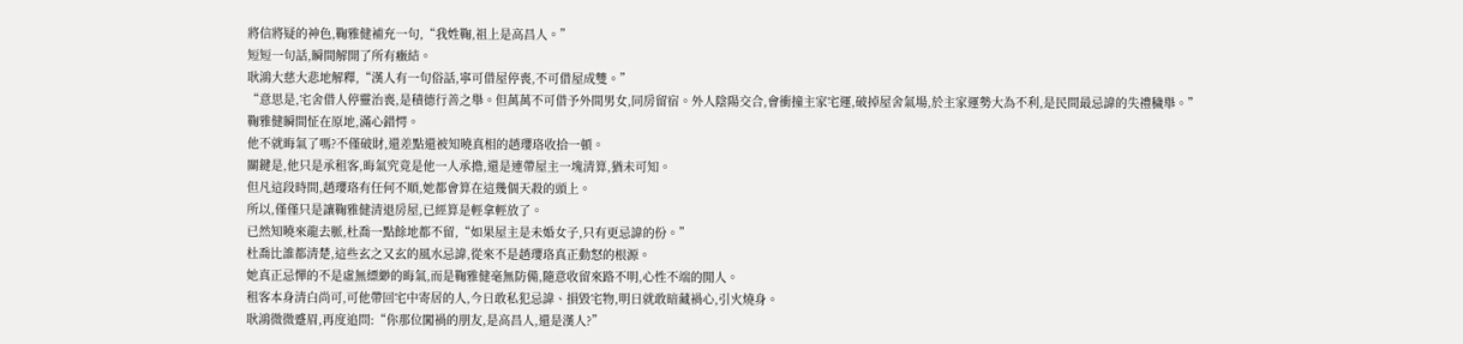將信將疑的神色,鞠雅健補充一句,“我姓鞠,祖上是高昌人。”
短短一句話,瞬間解開了所有癥結。
耿鴻大慈大悲地解釋,“漢人有一句俗話,寧可借屋停喪,不可借屋成雙。”
“意思是,宅舍借人停靈治喪,是積德行善之舉。但萬萬不可借予外間男女,同房留宿。外人陰陽交合,會衝撞主家宅運,破掉屋舍氣場,於主家運勢大為不利,是民間最忌諱的失禮穢舉。”
鞠雅健瞬間怔在原地,滿心錯愕。
他不就晦氣了嗎?不僅破財,還差點還被知曉真相的趙瓔珞收拾一頓。
關鍵是,他只是承租客,晦氣究竟是他一人承擔,還是連帶屋主一塊清算,猶未可知。
但凡這段時間,趙瓔珞有任何不順,她都會算在這幾個天殺的頭上。
所以,僅僅只是讓鞠雅健清退房屋,已經算是輕拿輕放了。
已然知曉來龍去脈,杜喬一點餘地都不留,“如果屋主是未婚女子,只有更忌諱的份。”
杜喬比誰都清楚,這些玄之又玄的風水忌諱,從來不是趙瓔珞真正動怒的根源。
她真正忌憚的不是虛無縹緲的晦氣,而是鞠雅健毫無防備,隨意收留來路不明,心性不端的閒人。
租客本身清白尚可,可他帶回宅中寄居的人,今日敢私犯忌諱、損毀宅物,明日就敢暗藏禍心,引火燒身。
耿鴻微微蹙眉,再度追問:“你那位闖禍的朋友,是高昌人,還是漢人?”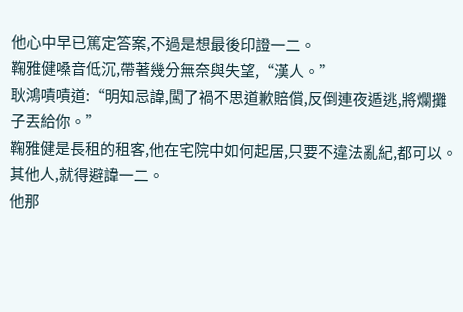他心中早已篤定答案,不過是想最後印證一二。
鞠雅健嗓音低沉,帶著幾分無奈與失望,“漢人。”
耿鴻嘖嘖道:“明知忌諱,闖了禍不思道歉賠償,反倒連夜遁逃,將爛攤子丟給你。”
鞠雅健是長租的租客,他在宅院中如何起居,只要不違法亂紀,都可以。
其他人,就得避諱一二。
他那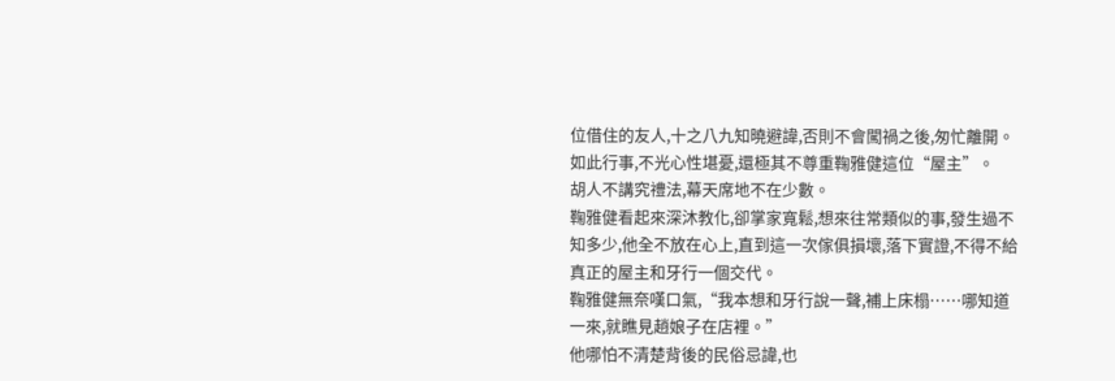位借住的友人,十之八九知曉避諱,否則不會闖禍之後,匆忙離開。
如此行事,不光心性堪憂,還極其不尊重鞠雅健這位“屋主”。
胡人不講究禮法,幕天席地不在少數。
鞠雅健看起來深沐教化,卻掌家寬鬆,想來往常類似的事,發生過不知多少,他全不放在心上,直到這一次傢俱損壞,落下實證,不得不給真正的屋主和牙行一個交代。
鞠雅健無奈嘆口氣,“我本想和牙行說一聲,補上床榻……哪知道一來,就瞧見趙娘子在店裡。”
他哪怕不清楚背後的民俗忌諱,也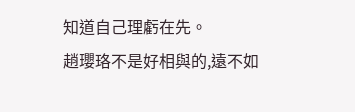知道自己理虧在先。
趙瓔珞不是好相與的,遠不如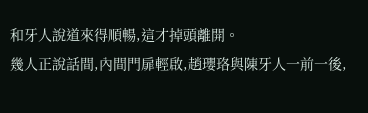和牙人說道來得順暢,這才掉頭離開。
幾人正說話間,內間門扉輕啟,趙瓔珞與陳牙人一前一後,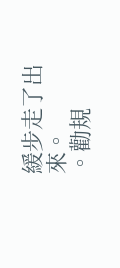緩步走了出來。
。勸規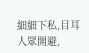細細下私,目耳人眾開避,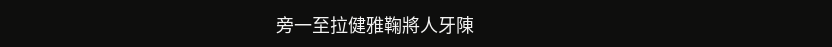旁一至拉健雅鞠將人牙陳